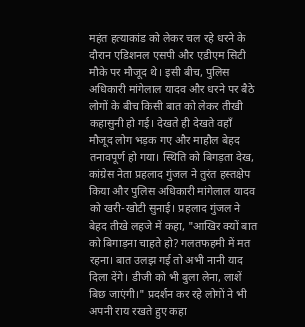महंत हत्याकांड को लेकर चल रहे धरने के दौरान एडिशनल एसपी और एडीएम सिटी मौके पर मौजूद थे। इसी बीच, पुलिस अधिकारी मांगेलाल यादव और धरने पर बैठे लोगों के बीच किसी बात को लेकर तीखी कहासुनी हो गई। देखते ही देखते वहाँ मौजूद लोग भड़क गए और माहौल बेहद तनावपूर्ण हो गया। स्थिति को बिगड़ता देख, कांग्रेस नेता प्रहलाद गुंजल ने तुरंत हस्तक्षेप किया और पुलिस अधिकारी मांगेलाल यादव को खरी-खोटी सुनाई। प्रहलाद गुंजल ने बेहद तीखे लहजे में कहा, "आखिर क्यों बात को बिगाड़ना चाहते हो? गलतफहमी में मत रहना। बात उलझ गई तो अभी नानी याद दिला देंगे। डीजी को भी बुला लेना, लाशें बिछ जाएंगी।" प्रदर्शन कर रहे लोगों ने भी अपनी राय रखते हुए कहा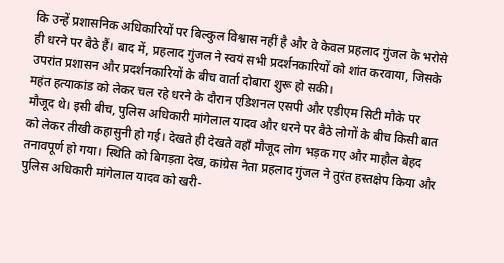कि उन्हें प्रशासनिक अधिकारियों पर बिल्कुल विश्वास नहीं है और वे केवल प्रहलाद गुंजल के भरोसे ही धरने पर बैठे हैं। बाद में, प्रहलाद गुंजल ने स्वयं सभी प्रदर्शनकारियों को शांत करवाया, जिसके उपरांत प्रशासन और प्रदर्शनकारियों के बीच वार्ता दोबारा शुरू हो सकी।
महंत हत्याकांड को लेकर चल रहे धरने के दौरान एडिशनल एसपी और एडीएम सिटी मौके पर मौजूद थे। इसी बीच, पुलिस अधिकारी मांगेलाल यादव और धरने पर बैठे लोगों के बीच किसी बात को लेकर तीखी कहासुनी हो गई। देखते ही देखते वहाँ मौजूद लोग भड़क गए और माहौल बेहद तनावपूर्ण हो गया। स्थिति को बिगड़ता देख, कांग्रेस नेता प्रहलाद गुंजल ने तुरंत हस्तक्षेप किया और पुलिस अधिकारी मांगेलाल यादव को खरी-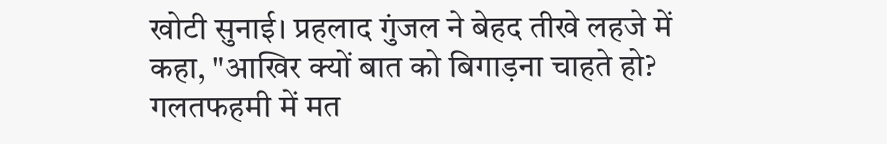खोटी सुनाई। प्रहलाद गुंजल ने बेहद तीखे लहजे में कहा, "आखिर क्यों बात को बिगाड़ना चाहते हो? गलतफहमी में मत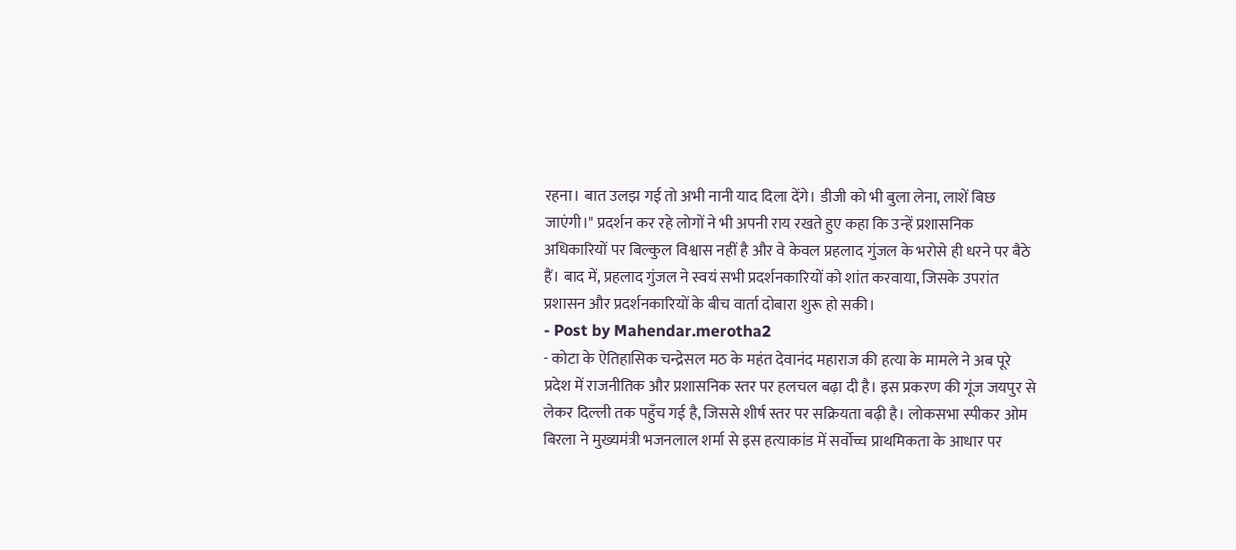रहना। बात उलझ गई तो अभी नानी याद दिला देंगे। डीजी को भी बुला लेना, लाशें बिछ जाएंगी।" प्रदर्शन कर रहे लोगों ने भी अपनी राय रखते हुए कहा कि उन्हें प्रशासनिक अधिकारियों पर बिल्कुल विश्वास नहीं है और वे केवल प्रहलाद गुंजल के भरोसे ही धरने पर बैठे हैं। बाद में, प्रहलाद गुंजल ने स्वयं सभी प्रदर्शनकारियों को शांत करवाया, जिसके उपरांत प्रशासन और प्रदर्शनकारियों के बीच वार्ता दोबारा शुरू हो सकी।
- Post by Mahendar.merotha2
- कोटा के ऐतिहासिक चन्द्रेसल मठ के महंत देवानंद महाराज की हत्या के मामले ने अब पूरे प्रदेश में राजनीतिक और प्रशासनिक स्तर पर हलचल बढ़ा दी है। इस प्रकरण की गूंज जयपुर से लेकर दिल्ली तक पहुँच गई है, जिससे शीर्ष स्तर पर सक्रियता बढ़ी है। लोकसभा स्पीकर ओम बिरला ने मुख्यमंत्री भजनलाल शर्मा से इस हत्याकांड में सर्वोच्च प्राथमिकता के आधार पर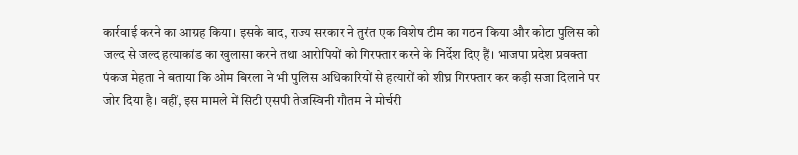कार्रवाई करने का आग्रह किया। इसके बाद, राज्य सरकार ने तुरंत एक विशेष टीम का गठन किया और कोटा पुलिस को जल्द से जल्द हत्याकांड का खुलासा करने तथा आरोपियों को गिरफ्तार करने के निर्देश दिए हैं। भाजपा प्रदेश प्रवक्ता पंकज मेहता ने बताया कि ओम बिरला ने भी पुलिस अधिकारियों से हत्यारों को शीघ्र गिरफ्तार कर कड़ी सजा दिलाने पर जोर दिया है। वहीं, इस मामले में सिटी एसपी तेजस्विनी गौतम ने मोर्चरी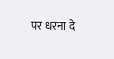पर धरना दे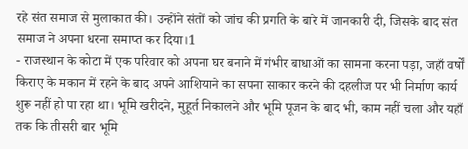रहे संत समाज से मुलाकात की। उन्होंने संतों को जांच की प्रगति के बारे में जानकारी दी, जिसके बाद संत समाज ने अपना धरना समाप्त कर दिया।1
- राजस्थान के कोटा में एक परिवार को अपना घर बनाने में गंभीर बाधाओं का सामना करना पड़ा, जहाँ वर्षों किराए के मकान में रहने के बाद अपने आशियाने का सपना साकार करने की दहलीज पर भी निर्माण कार्य शुरू नहीं हो पा रहा था। भूमि खरीदने, मुहूर्त निकालने और भूमि पूजन के बाद भी, काम नहीं चला और यहाँ तक कि तीसरी बार भूमि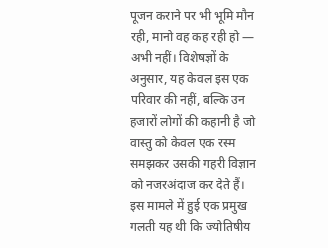पूजन कराने पर भी भूमि मौन रही, मानो वह कह रही हो — अभी नहीं। विशेषज्ञों के अनुसार, यह केवल इस एक परिवार की नहीं, बल्कि उन हजारों लोगों की कहानी है जो वास्तु को केवल एक रस्म समझकर उसकी गहरी विज्ञान को नजरअंदाज कर देते हैं। इस मामले में हुई एक प्रमुख गलती यह थी कि ज्योतिषीय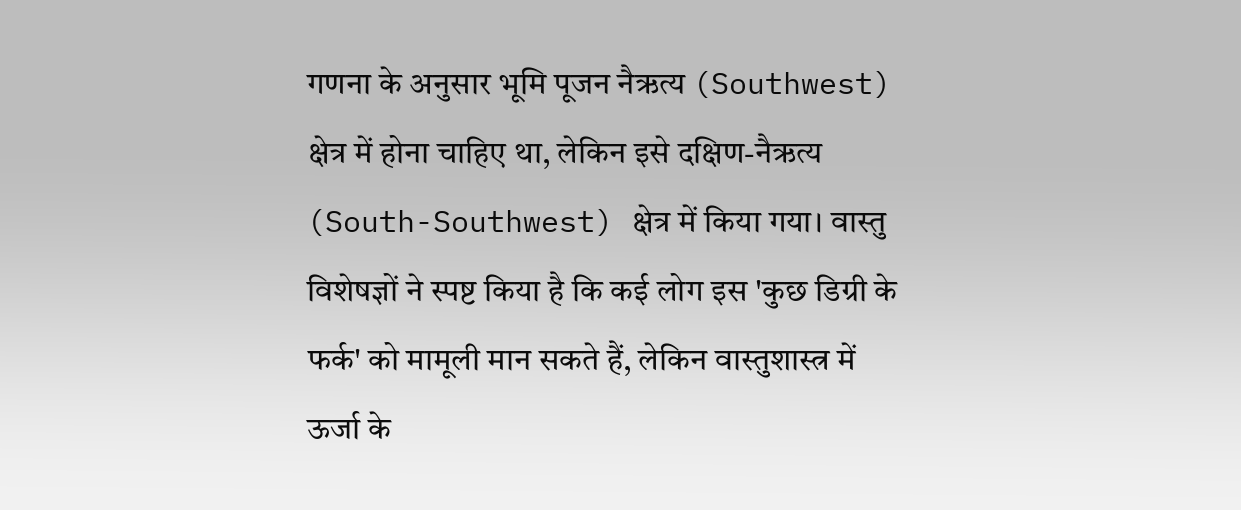गणना के अनुसार भूमि पूजन नैऋत्य (Southwest) क्षेत्र में होना चाहिए था, लेकिन इसे दक्षिण-नैऋत्य (South-Southwest) क्षेत्र में किया गया। वास्तु विशेषज्ञों ने स्पष्ट किया है कि कई लोग इस 'कुछ डिग्री के फर्क' को मामूली मान सकते हैं, लेकिन वास्तुशास्त्र में ऊर्जा के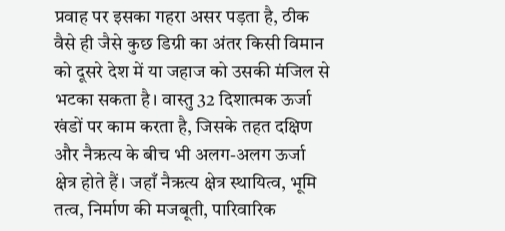प्रवाह पर इसका गहरा असर पड़ता है, ठीक वैसे ही जैसे कुछ डिग्री का अंतर किसी विमान को दूसरे देश में या जहाज को उसकी मंजिल से भटका सकता है। वास्तु 32 दिशात्मक ऊर्जा खंडों पर काम करता है, जिसके तहत दक्षिण और नैऋत्य के बीच भी अलग-अलग ऊर्जा क्षेत्र होते हैं। जहाँ नैऋत्य क्षेत्र स्थायित्व, भूमि तत्व, निर्माण की मजबूती, पारिवारिक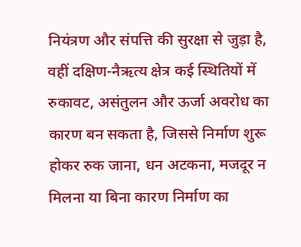नियंत्रण और संपत्ति की सुरक्षा से जुड़ा है, वहीं दक्षिण-नैऋत्य क्षेत्र कई स्थितियों में रुकावट, असंतुलन और ऊर्जा अवरोध का कारण बन सकता है, जिससे निर्माण शुरू होकर रुक जाना, धन अटकना, मजदूर न मिलना या बिना कारण निर्माण का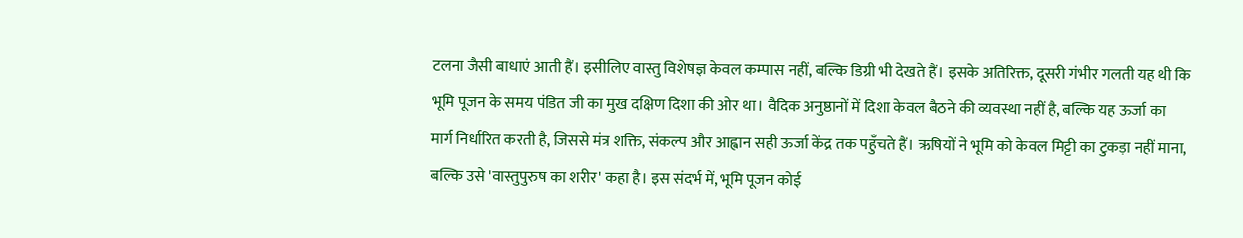टलना जैसी बाधाएं आती हैं। इसीलिए वास्तु विशेषज्ञ केवल कम्पास नहीं, बल्कि डिग्री भी देखते हैं। इसके अतिरिक्त, दूसरी गंभीर गलती यह थी कि भूमि पूजन के समय पंडित जी का मुख दक्षिण दिशा की ओर था। वैदिक अनुष्ठानों में दिशा केवल बैठने की व्यवस्था नहीं है, बल्कि यह ऊर्जा का मार्ग निर्धारित करती है, जिससे मंत्र शक्ति, संकल्प और आह्वान सही ऊर्जा केंद्र तक पहुँचते हैं। ऋषियों ने भूमि को केवल मिट्टी का टुकड़ा नहीं माना, बल्कि उसे 'वास्तुपुरुष का शरीर' कहा है। इस संदर्भ में, भूमि पूजन कोई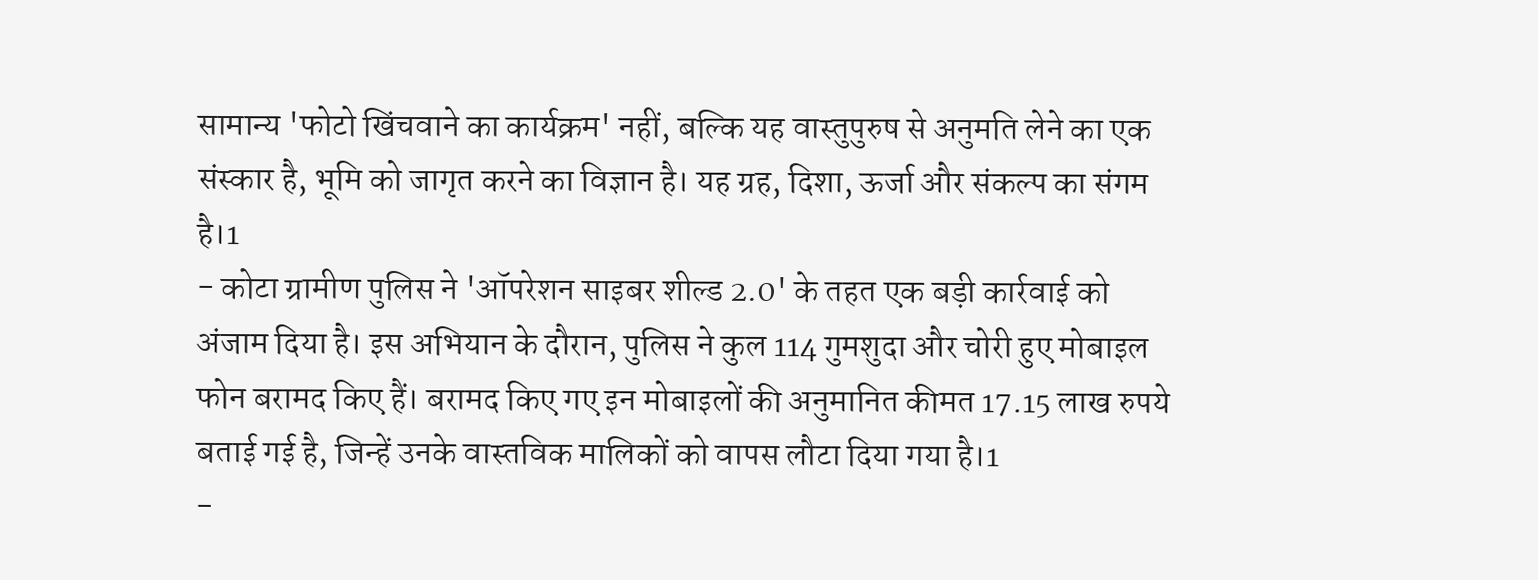सामान्य 'फोटो खिंचवाने का कार्यक्रम' नहीं, बल्कि यह वास्तुपुरुष से अनुमति लेने का एक संस्कार है, भूमि को जागृत करने का विज्ञान है। यह ग्रह, दिशा, ऊर्जा और संकल्प का संगम है।1
- कोटा ग्रामीण पुलिस ने 'ऑपरेशन साइबर शील्ड 2.0' के तहत एक बड़ी कार्रवाई को अंजाम दिया है। इस अभियान के दौरान, पुलिस ने कुल 114 गुमशुदा और चोरी हुए मोबाइल फोन बरामद किए हैं। बरामद किए गए इन मोबाइलों की अनुमानित कीमत 17.15 लाख रुपये बताई गई है, जिन्हें उनके वास्तविक मालिकों को वापस लौटा दिया गया है।1
-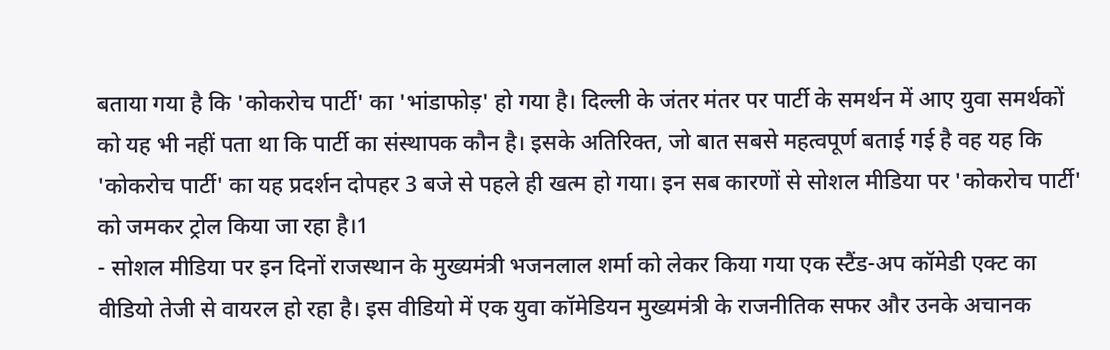बताया गया है कि 'कोकरोच पार्टी' का 'भांडाफोड़' हो गया है। दिल्ली के जंतर मंतर पर पार्टी के समर्थन में आए युवा समर्थकों को यह भी नहीं पता था कि पार्टी का संस्थापक कौन है। इसके अतिरिक्त, जो बात सबसे महत्वपूर्ण बताई गई है वह यह कि 'कोकरोच पार्टी' का यह प्रदर्शन दोपहर 3 बजे से पहले ही खत्म हो गया। इन सब कारणों से सोशल मीडिया पर 'कोकरोच पार्टी' को जमकर ट्रोल किया जा रहा है।1
- सोशल मीडिया पर इन दिनों राजस्थान के मुख्यमंत्री भजनलाल शर्मा को लेकर किया गया एक स्टैंड-अप कॉमेडी एक्ट का वीडियो तेजी से वायरल हो रहा है। इस वीडियो में एक युवा कॉमेडियन मुख्यमंत्री के राजनीतिक सफर और उनके अचानक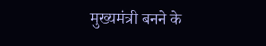मुख्यमंत्री बनने के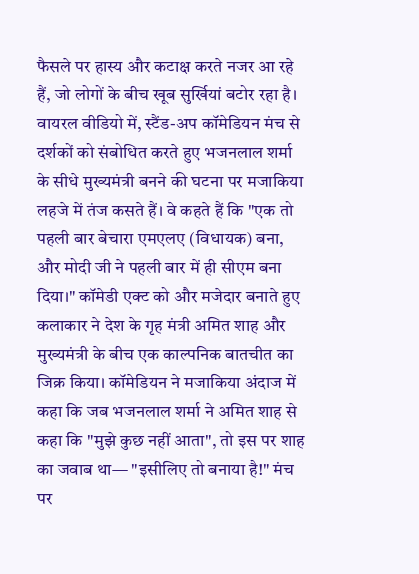फैसले पर हास्य और कटाक्ष करते नजर आ रहे हैं, जो लोगों के बीच खूब सुर्खियां बटोर रहा है। वायरल वीडियो में, स्टैंड-अप कॉमेडियन मंच से दर्शकों को संबोधित करते हुए भजनलाल शर्मा के सीधे मुख्यमंत्री बनने की घटना पर मजाकिया लहजे में तंज कसते हैं। वे कहते हैं कि "एक तो पहली बार बेचारा एमएलए (विधायक) बना, और मोदी जी ने पहली बार में ही सीएम बना दिया।" कॉमेडी एक्ट को और मजेदार बनाते हुए कलाकार ने देश के गृह मंत्री अमित शाह और मुख्यमंत्री के बीच एक काल्पनिक बातचीत का जिक्र किया। कॉमेडियन ने मजाकिया अंदाज में कहा कि जब भजनलाल शर्मा ने अमित शाह से कहा कि "मुझे कुछ नहीं आता", तो इस पर शाह का जवाब था— "इसीलिए तो बनाया है!" मंच पर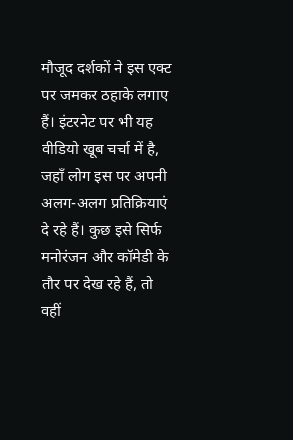मौजूद दर्शकों ने इस एक्ट पर जमकर ठहाके लगाए हैं। इंटरनेट पर भी यह वीडियो खूब चर्चा में है, जहाँ लोग इस पर अपनी अलग-अलग प्रतिक्रियाएं दे रहे हैं। कुछ इसे सिर्फ मनोरंजन और कॉमेडी के तौर पर देख रहे हैं, तो वहीं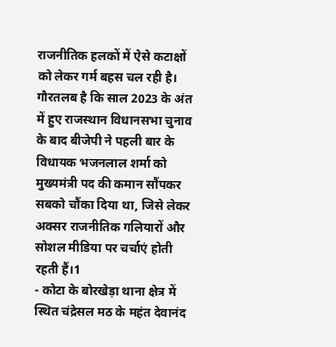राजनीतिक हलकों में ऐसे कटाक्षों को लेकर गर्म बहस चल रही है। गौरतलब है कि साल 2023 के अंत में हुए राजस्थान विधानसभा चुनाव के बाद बीजेपी ने पहली बार के विधायक भजनलाल शर्मा को मुख्यमंत्री पद की कमान सौंपकर सबको चौंका दिया था, जिसे लेकर अक्सर राजनीतिक गलियारों और सोशल मीडिया पर चर्चाएं होती रहती हैं।1
- कोटा के बोरखेड़ा थाना क्षेत्र में स्थित चंद्रेसल मठ के महंत देवानंद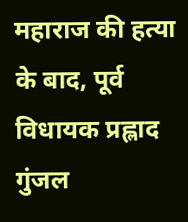महाराज की हत्या के बाद, पूर्व विधायक प्रह्लाद गुंजल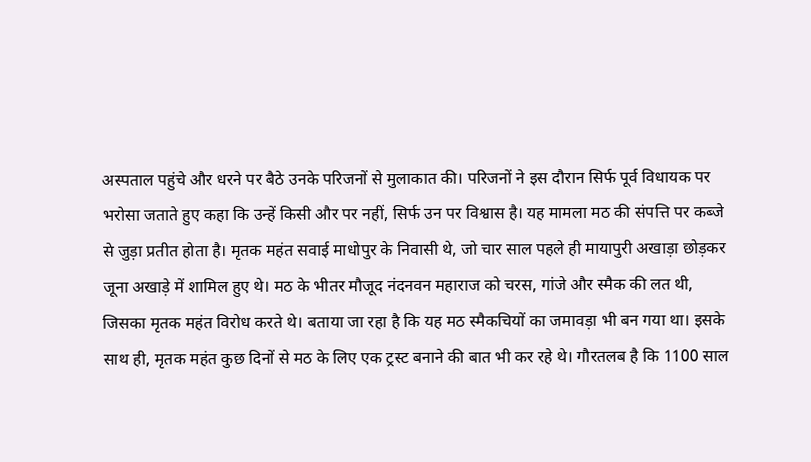अस्पताल पहुंचे और धरने पर बैठे उनके परिजनों से मुलाकात की। परिजनों ने इस दौरान सिर्फ पूर्व विधायक पर भरोसा जताते हुए कहा कि उन्हें किसी और पर नहीं, सिर्फ उन पर विश्वास है। यह मामला मठ की संपत्ति पर कब्जे से जुड़ा प्रतीत होता है। मृतक महंत सवाई माधोपुर के निवासी थे, जो चार साल पहले ही मायापुरी अखाड़ा छोड़कर जूना अखाड़े में शामिल हुए थे। मठ के भीतर मौजूद नंदनवन महाराज को चरस, गांजे और स्मैक की लत थी, जिसका मृतक महंत विरोध करते थे। बताया जा रहा है कि यह मठ स्मैकचियों का जमावड़ा भी बन गया था। इसके साथ ही, मृतक महंत कुछ दिनों से मठ के लिए एक ट्रस्ट बनाने की बात भी कर रहे थे। गौरतलब है कि 1100 साल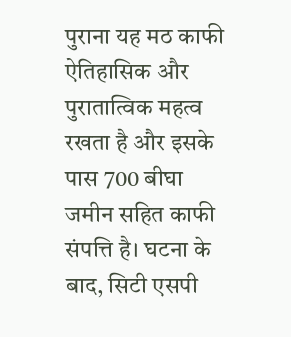पुराना यह मठ काफी ऐतिहासिक और पुरातात्विक महत्व रखता है और इसके पास 700 बीघा जमीन सहित काफी संपत्ति है। घटना के बाद, सिटी एसपी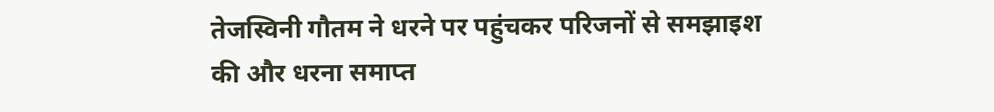तेजस्विनी गौतम ने धरने पर पहुंचकर परिजनों से समझाइश की और धरना समाप्त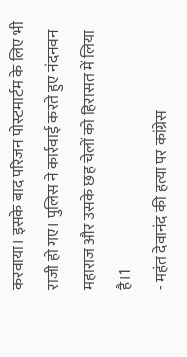करवाया। इसके बाद परिजन पोस्टमार्टम के लिए भी राजी हो गए। पुलिस ने कार्रवाई करते हुए नंदनवन महाराज और उसके छह चेलों को हिरासत में लिया है।1
- महंत देवानंद की हत्या पर कांग्रेस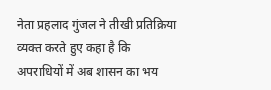नेता प्रहलाद गुंजल ने तीखी प्रतिक्रिया व्यक्त करते हुए कहा है कि अपराधियों में अब शासन का भय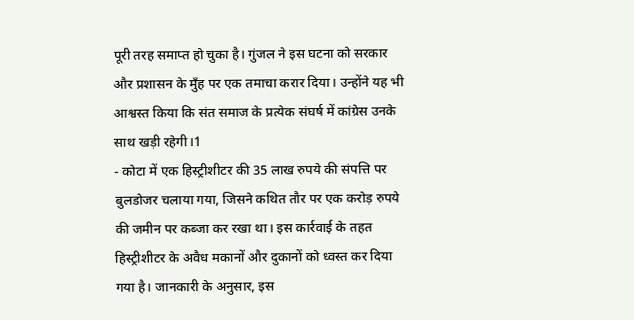पूरी तरह समाप्त हो चुका है। गुंजल ने इस घटना को सरकार और प्रशासन के मुँह पर एक तमाचा करार दिया। उन्होंने यह भी आश्वस्त किया कि संत समाज के प्रत्येक संघर्ष में कांग्रेस उनके साथ खड़ी रहेगी।1
- कोटा में एक हिस्ट्रीशीटर की 35 लाख रुपये की संपत्ति पर बुलडोजर चलाया गया, जिसने कथित तौर पर एक करोड़ रुपये की जमीन पर कब्जा कर रखा था। इस कार्रवाई के तहत हिस्ट्रीशीटर के अवैध मकानों और दुकानों को ध्वस्त कर दिया गया है। जानकारी के अनुसार, इस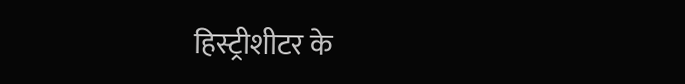हिस्ट्रीशीटर के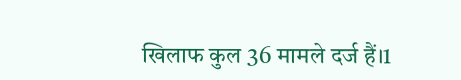खिलाफ कुल 36 मामले दर्ज हैं।1